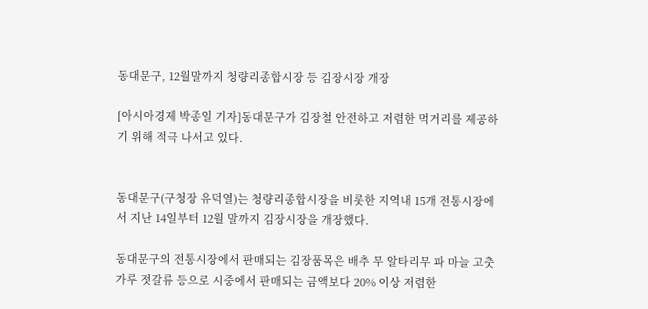동대문구, 12월말까지 청량리종합시장 등 김장시장 개장

[아시아경제 박종일 기자]동대문구가 김장철 안전하고 저렴한 먹거리를 제공하기 위해 적극 나서고 있다.


동대문구(구청장 유덕열)는 청량리종합시장을 비롯한 지역내 15개 전통시장에서 지난 14일부터 12월 말까지 김장시장을 개장했다.

동대문구의 전통시장에서 판매되는 김장품목은 배추 무 알타리무 파 마늘 고춧가루 젓갈류 등으로 시중에서 판매되는 금액보다 20% 이상 저렴한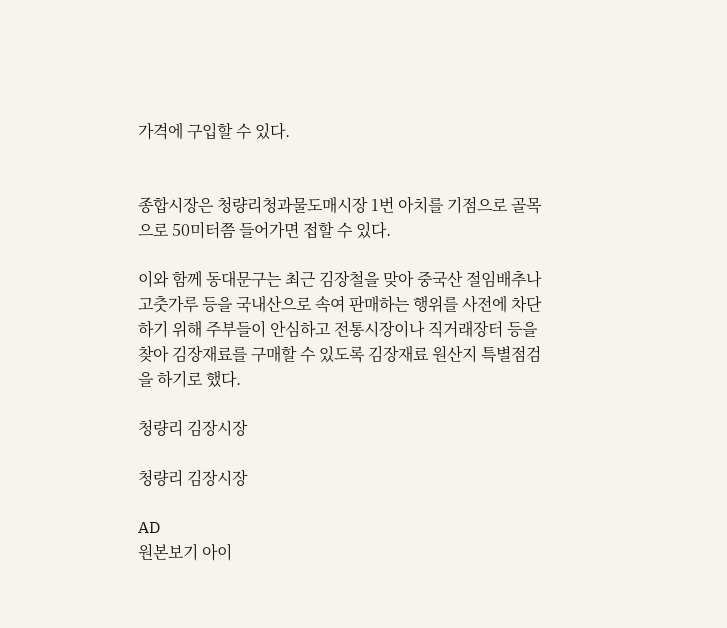가격에 구입할 수 있다.


종합시장은 청량리청과물도매시장 1번 아치를 기점으로 골목으로 50미터쯤 들어가면 접할 수 있다.

이와 함께 동대문구는 최근 김장철을 맞아 중국산 절임배추나 고춧가루 등을 국내산으로 속여 판매하는 행위를 사전에 차단하기 위해 주부들이 안심하고 전통시장이나 직거래장터 등을 찾아 김장재료를 구매할 수 있도록 김장재료 원산지 특별점검을 하기로 했다.

청량리 김장시장

청량리 김장시장

AD
원본보기 아이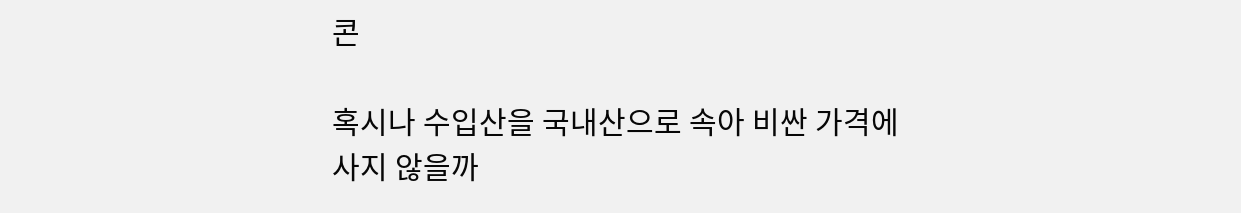콘

혹시나 수입산을 국내산으로 속아 비싼 가격에 사지 않을까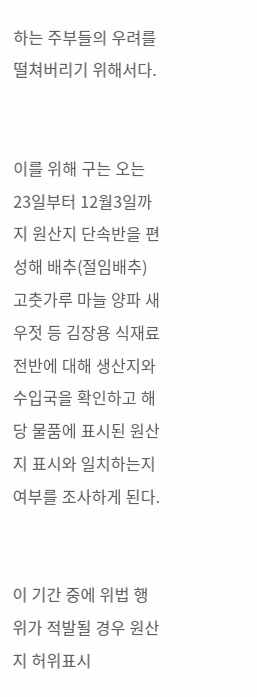하는 주부들의 우려를 떨쳐버리기 위해서다.


이를 위해 구는 오는 23일부터 12월3일까지 원산지 단속반을 편성해 배추(절임배추) 고춧가루 마늘 양파 새우젓 등 김장용 식재료 전반에 대해 생산지와 수입국을 확인하고 해당 물품에 표시된 원산지 표시와 일치하는지 여부를 조사하게 된다.


이 기간 중에 위법 행위가 적발될 경우 원산지 허위표시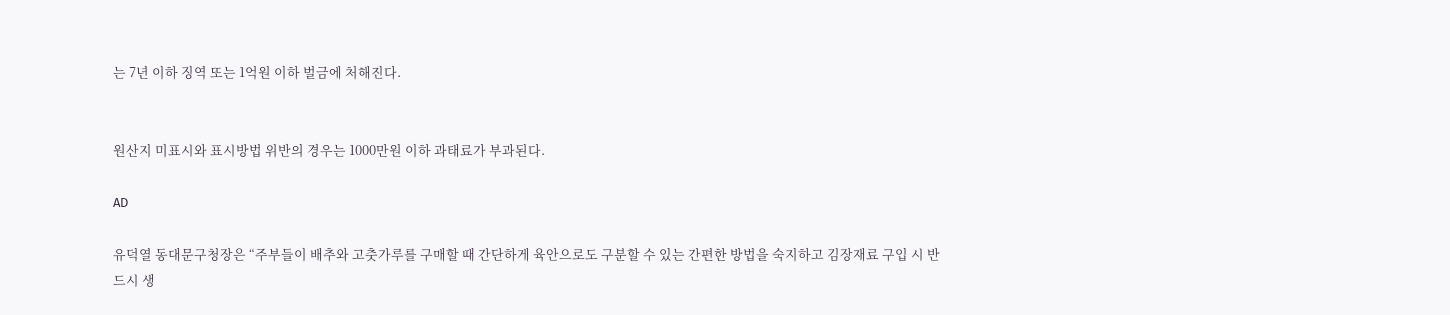는 7년 이하 징역 또는 1억원 이하 벌금에 처해진다.


원산지 미표시와 표시방법 위반의 경우는 1000만원 이하 과태료가 부과된다.

AD

유덕열 동대문구청장은 “주부들이 배추와 고춧가루를 구매할 때 간단하게 육안으로도 구분할 수 있는 간편한 방법을 숙지하고 김장재료 구입 시 반드시 생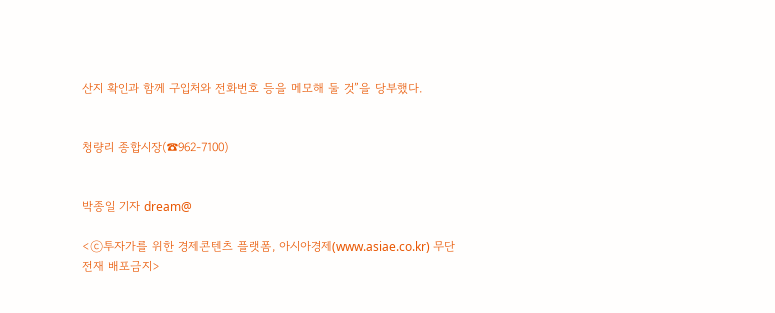산지 확인과 함께 구입처와 전화번호 등을 메모해 둘 것”을 당부했다.


청량리 종합시장(☎962-7100)


박종일 기자 dream@

<ⓒ투자가를 위한 경제콘텐츠 플랫폼, 아시아경제(www.asiae.co.kr) 무단전재 배포금지>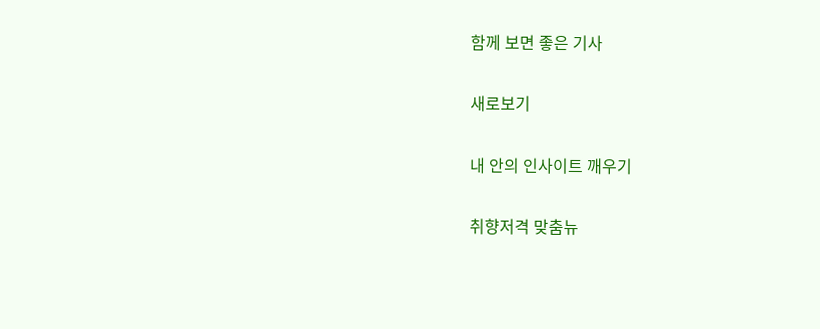함께 보면 좋은 기사

새로보기

내 안의 인사이트 깨우기

취향저격 맞춤뉴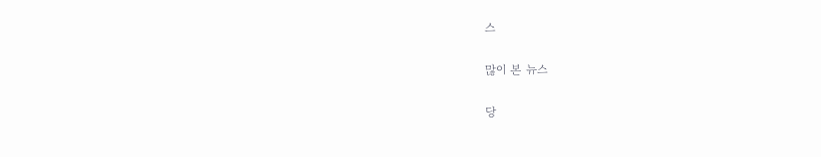스

많이 본 뉴스

당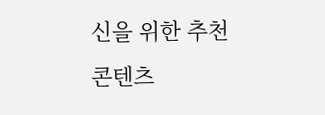신을 위한 추천 콘텐츠